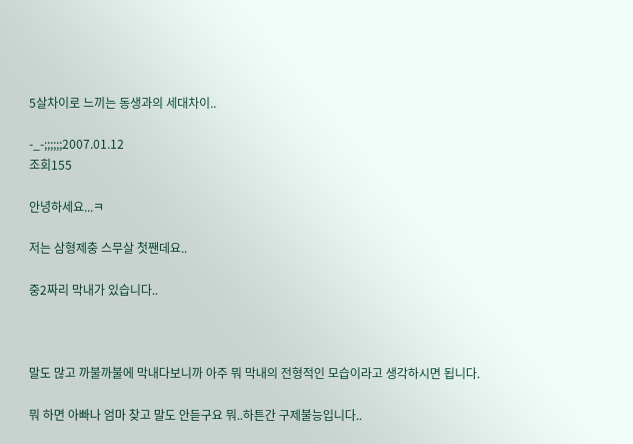5살차이로 느끼는 동생과의 세대차이..

-_-;;;;;;2007.01.12
조회155

안녕하세요...ㅋ

저는 삼형제충 스무살 첫짼데요..

중2짜리 막내가 있습니다..



말도 많고 까불까불에 막내다보니까 아주 뭐 막내의 전형적인 모습이라고 생각하시면 됩니다.

뭐 하면 아빠나 엄마 찾고 말도 안듣구요 뭐..하튼간 구제불능입니다..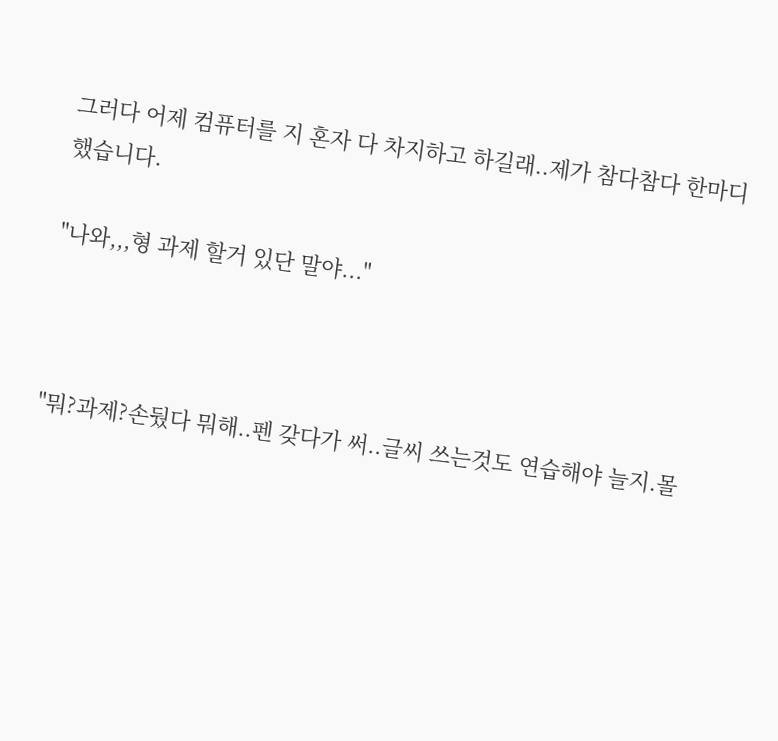그러다 어제 컴퓨터를 지 혼자 다 차지하고 하길래..제가 참다참다 한마디 했습니다.

"나와,,,형 과제 할거 있단 말야..."



"뭐?과제?손뒀다 뭐해..펜 갖다가 써..글씨 쓰는것도 연습해야 늘지.몰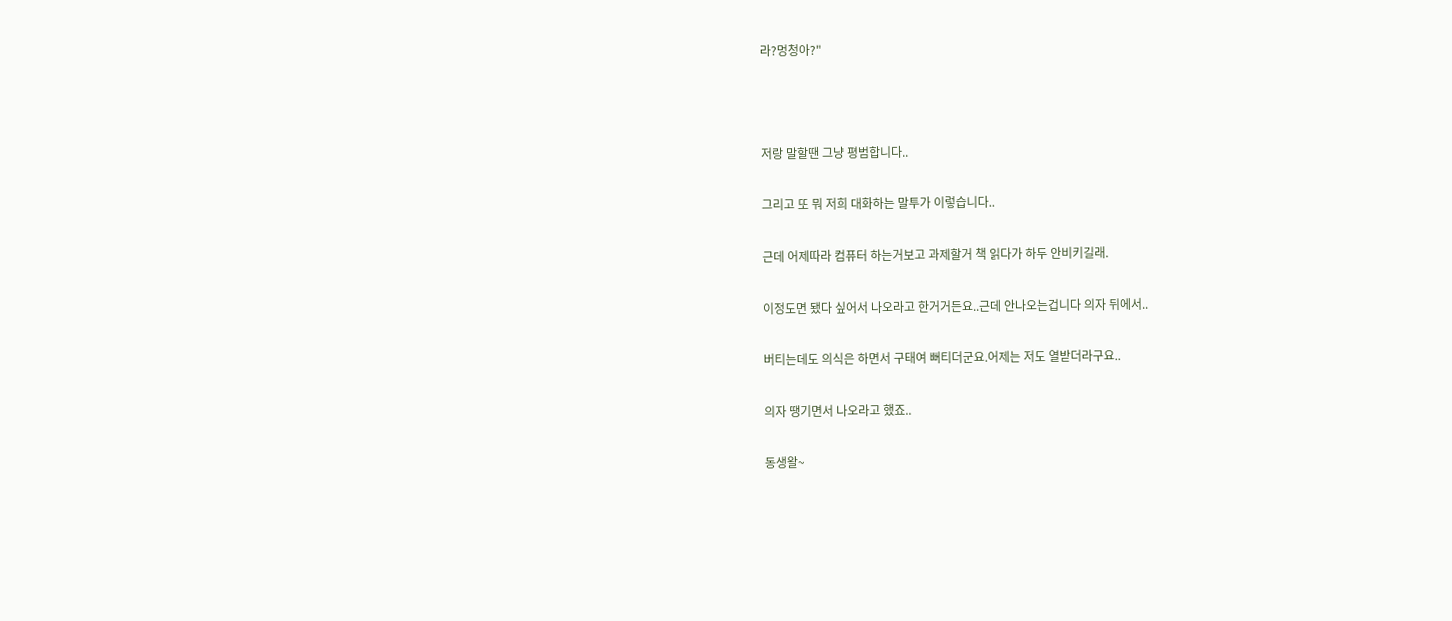라?멍청아?"



저랑 말할땐 그냥 평범합니다..

그리고 또 뭐 저희 대화하는 말투가 이렇습니다..

근데 어제따라 컴퓨터 하는거보고 과제할거 책 읽다가 하두 안비키길래.

이정도면 됐다 싶어서 나오라고 한거거든요..근데 안나오는겁니다 의자 뒤에서..

버티는데도 의식은 하면서 구태여 뻐티더군요.어제는 저도 열받더라구요..

의자 땡기면서 나오라고 했죠..

동생왈~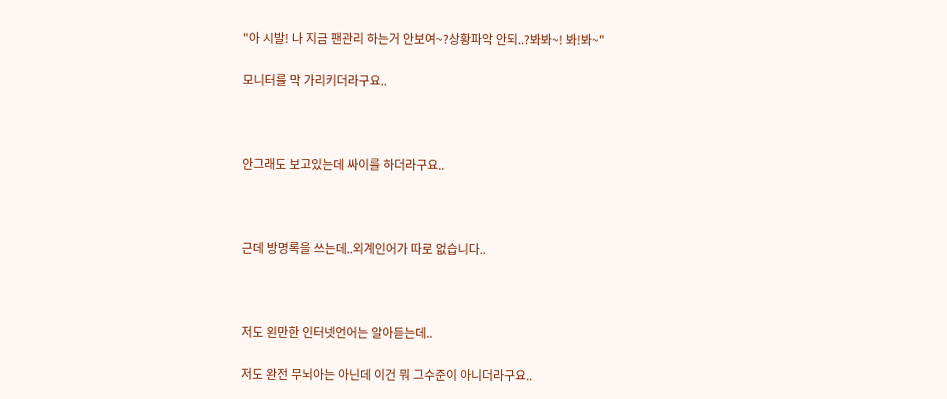"아 시발! 나 지금 팬관리 하는거 안보여~?상황파악 안되..?봐봐~! 봐!봐~"

모니터를 막 가리키더라구요..



안그래도 보고있는데 싸이를 하더라구요..



근데 방명록을 쓰는데..외계인어가 따로 없습니다..



저도 왼만한 인터넷언어는 알아듣는데..

저도 완전 무뇌아는 아닌데 이건 뭐 그수준이 아니더라구요..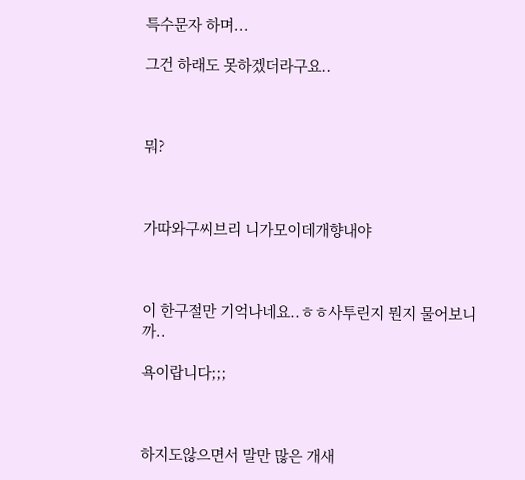특수문자 하며...

그건 하래도 못하겠더라구요..



뭐?



가따와구씨브리 니가모이데개향내야



이 한구절만 기억나네요..ㅎㅎ사투린지 뭔지 물어보니까..

욕이랍니다;;;



하지도않으면서 말만 많은 개새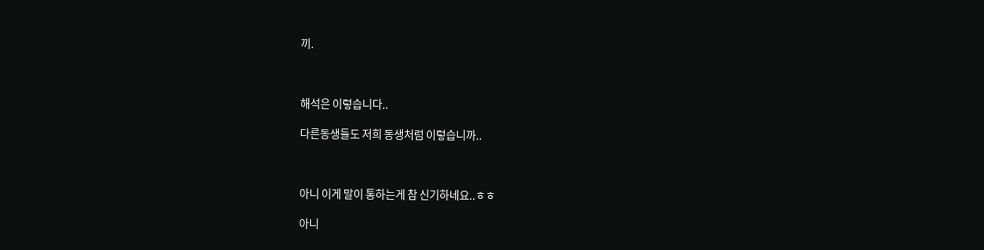끼.



해석은 이렇습니다..

다른동생들도 저희 동생처럼 이렇습니까..



아니 이게 말이 통하는게 참 신기하네요..ㅎㅎ

아니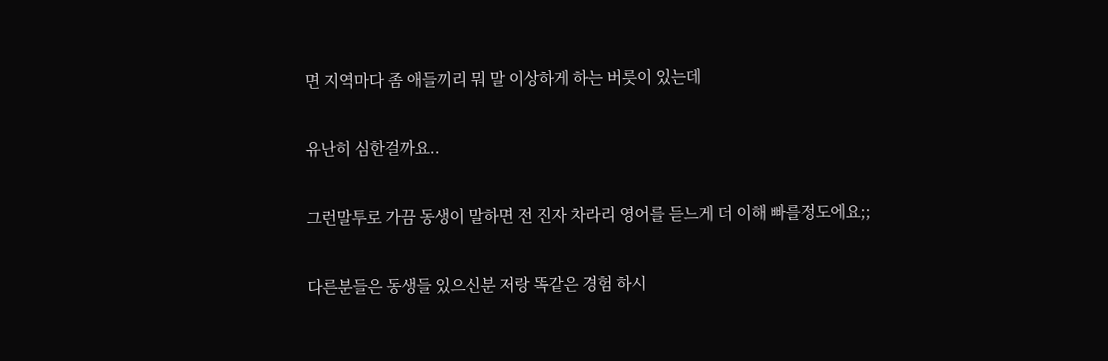면 지역마다 좀 애들끼리 뭐 말 이상하게 하는 버릇이 있는데

유난히 심한걸까요..

그런말투로 가끔 동생이 말하면 전 진자 차라리 영어를 듣느게 더 이해 빠를정도에요;;

다른분들은 동생들 있으신분 저랑 똑같은 경험 하시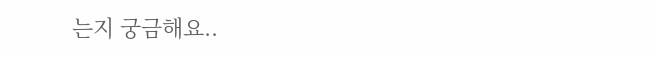는지 궁금해요..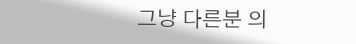그냥 다른분 의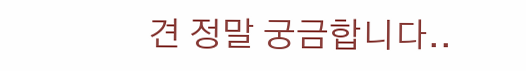견 정말 궁금합니다..